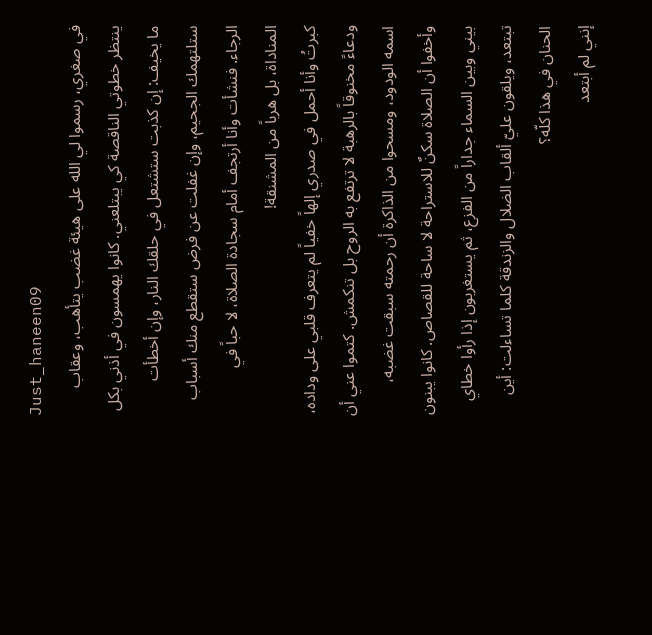Just_haneen09
في صغري، رسموا لي الله على هيئة غضب يتأهب، وعقاب ينتظر خطوتي الناقصة كي يبتلعني. كانوا يهمسون في أذني بكل ما يخيف: إن كذبت ستشتعل في حلقك النار، وإن أخطأت ستلتهمك الجحيم، وإن غفلت عن فرض ستقطع منك أسباب الرجاء. فنشأت وأنا أرتجف أمام سجادة الصلاة، لا حباً في المناداة، بل هرباً من المشنقة!
كبرتُ وأنا أحمل في صدري إلهاً خفياً لم يتعرف قلبي على وداده، ودعاءً مخنوقاً بالرهبة لا ترتفع به الروح بل تنكمش. كتموا عني أن اسمه الودود، ومسحوا من الذاكرة أن رحمته سبقت غضبه، وأخفوا أن الصلاة سكنٌ للاستراحة لا ساحة للقصاص. كانوا يبنون بيني وبين السماء جداراً من الفزع، ثم يستغربون إذا رأوا خطاي تبتعد، ويلقون عليّ ألقاب الضلال والزندقة كلما تساءلت: أين الحنان في هذا كلّه؟
إنني لم أبتعد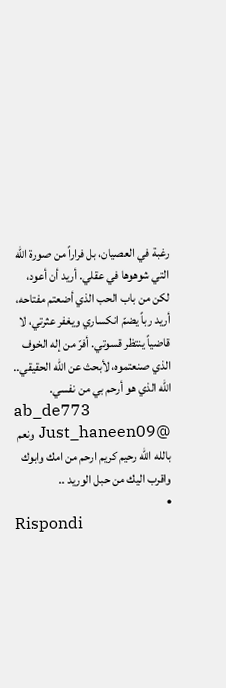رغبة في العصيان، بل فراراً من صورة الله التي شوهوها في عقلي. أريد أن أعود، لكن من باب الحب الذي أضعتم مفتاحه، أريد رباً يضمّ انكساري ويغفر عثرتي، لا قاضياً ينتظر قسوتي. أفرّ من إله الخوف الذي صنعتموه، لأبحث عن الله الحقيقي.. الله الذي هو أرحم بي من نفسي.
ab_de773
@Just_haneen09 ونعم بالله الله رحيم كريم ارحم من امك وابوك واقرب اليك من حبل الوريد ..
•
Rispondi